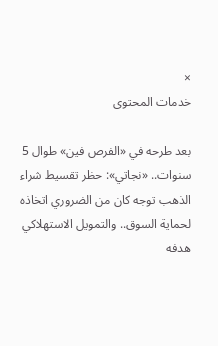×
خدمات المحتوى

بعد طرحه في «الفرص فين» طوال 5 سنوات.. «نجاتي»: حظر تقسيط شراء الذهب توجه كان من الضروري اتخاذه لحماية السوق.. والتمويل الاستهلاكي هدفه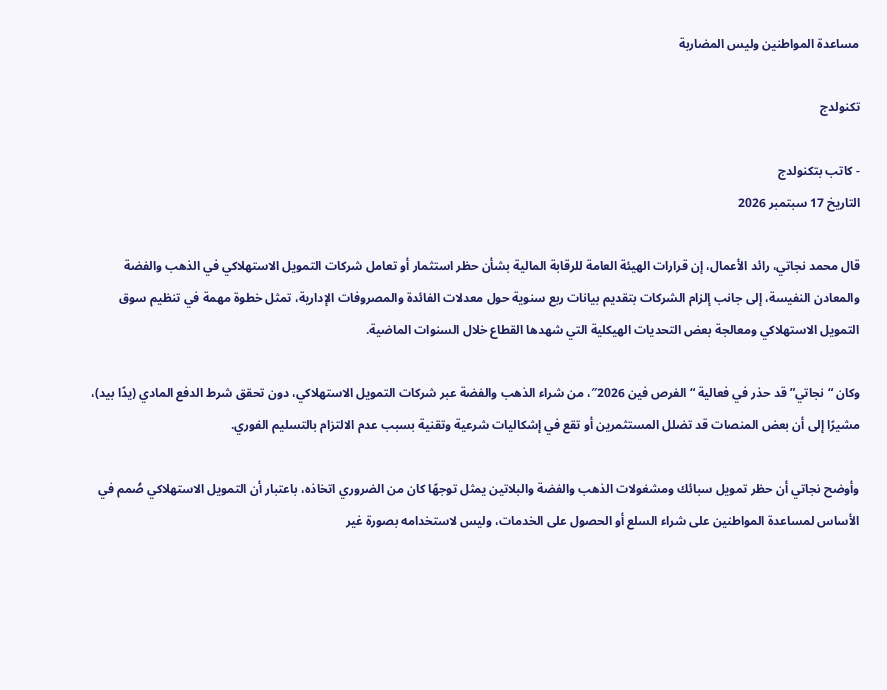مساعدة المواطنين وليس المضاربة

تكنولدج

- كاتب بتكنولدج
التاريخ 17 سبتمبر 2026

قال محمد نجاتي، رائد الأعمال، إن قرارات الهيئة العامة للرقابة المالية بشأن حظر استثمار أو تعامل شركات التمويل الاستهلاكي في الذهب والفضة والمعادن النفيسة، إلى جانب إلزام الشركات بتقديم بيانات ربع سنوية حول معدلات الفائدة والمصروفات الإدارية، تمثل خطوة مهمة في تنظيم سوق التمويل الاستهلاكي ومعالجة بعض التحديات الهيكلية التي شهدها القطاع خلال السنوات الماضية.

وكان “نجاتي” قد حذر في فعالية “الفرص فين 2026″، من شراء الذهب والفضة عبر شركات التمويل الاستهلاكي، دون تحقق شرط الدفع المادي (يدًا بيد)، مشيرًا إلى أن بعض المنصات قد تضلل المستثمرين أو تقع في إشكاليات شرعية وتقنية بسبب عدم الالتزام بالتسليم الفوري.

وأوضح نجاتي أن حظر تمويل سبائك ومشغولات الذهب والفضة والبلاتين يمثل توجهًا كان من الضروري اتخاذه، باعتبار أن التمويل الاستهلاكي صُمم في الأساس لمساعدة المواطنين على شراء السلع أو الحصول على الخدمات، وليس لاستخدامه بصورة غير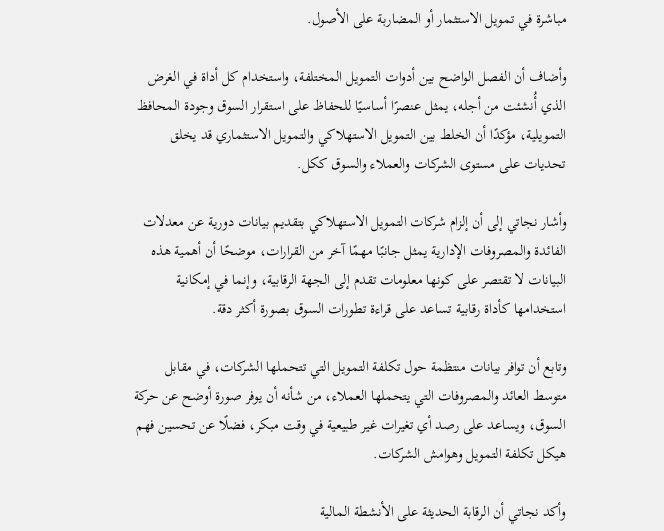مباشرة في تمويل الاستثمار أو المضاربة على الأصول.

وأضاف أن الفصل الواضح بين أدوات التمويل المختلفة، واستخدام كل أداة في الغرض الذي أُنشئت من أجله، يمثل عنصرًا أساسيًا للحفاظ على استقرار السوق وجودة المحافظ التمويلية، مؤكدًا أن الخلط بين التمويل الاستهلاكي والتمويل الاستثماري قد يخلق تحديات على مستوى الشركات والعملاء والسوق ككل.

وأشار نجاتي إلى أن إلزام شركات التمويل الاستهلاكي بتقديم بيانات دورية عن معدلات الفائدة والمصروفات الإدارية يمثل جانبًا مهمًا آخر من القرارات، موضحًا أن أهمية هذه البيانات لا تقتصر على كونها معلومات تقدم إلى الجهة الرقابية، وإنما في إمكانية استخدامها كأداة رقابية تساعد على قراءة تطورات السوق بصورة أكثر دقة.

وتابع أن توافر بيانات منتظمة حول تكلفة التمويل التي تتحملها الشركات، في مقابل متوسط العائد والمصروفات التي يتحملها العملاء، من شأنه أن يوفر صورة أوضح عن حركة السوق، ويساعد على رصد أي تغيرات غير طبيعية في وقت مبكر، فضلًا عن تحسين فهم هيكل تكلفة التمويل وهوامش الشركات.

وأكد نجاتي أن الرقابة الحديثة على الأنشطة المالية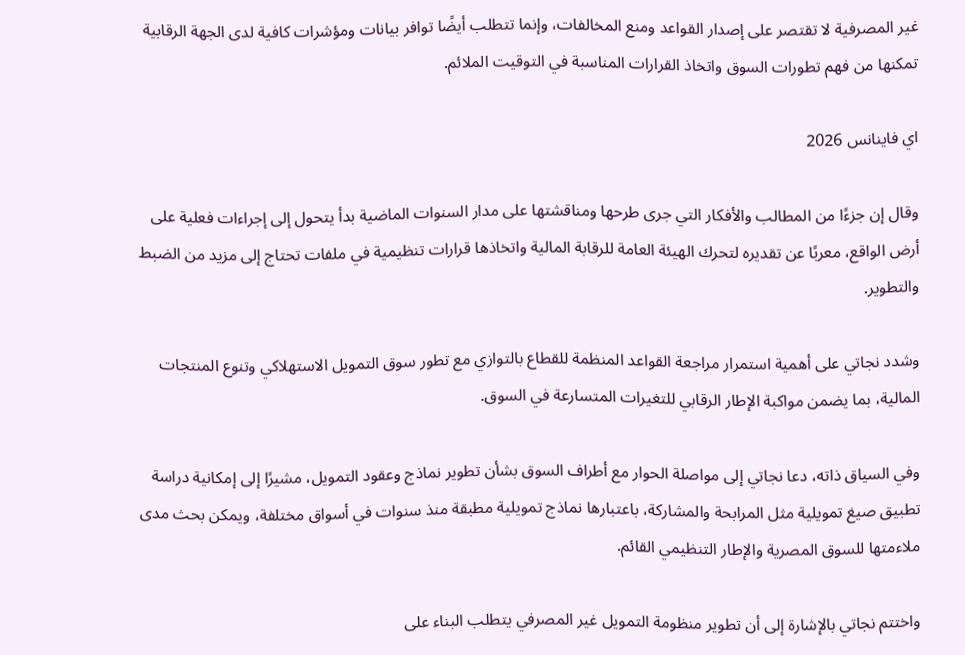غير المصرفية لا تقتصر على إصدار القواعد ومنع المخالفات، وإنما تتطلب أيضًا توافر بيانات ومؤشرات كافية لدى الجهة الرقابية تمكنها من فهم تطورات السوق واتخاذ القرارات المناسبة في التوقيت الملائم.

اي فاينانس 2026

وقال إن جزءًا من المطالب والأفكار التي جرى طرحها ومناقشتها على مدار السنوات الماضية بدأ يتحول إلى إجراءات فعلية على أرض الواقع، معربًا عن تقديره لتحرك الهيئة العامة للرقابة المالية واتخاذها قرارات تنظيمية في ملفات تحتاج إلى مزيد من الضبط والتطوير.

وشدد نجاتي على أهمية استمرار مراجعة القواعد المنظمة للقطاع بالتوازي مع تطور سوق التمويل الاستهلاكي وتنوع المنتجات المالية، بما يضمن مواكبة الإطار الرقابي للتغيرات المتسارعة في السوق.

وفي السياق ذاته، دعا نجاتي إلى مواصلة الحوار مع أطراف السوق بشأن تطوير نماذج وعقود التمويل، مشيرًا إلى إمكانية دراسة تطبيق صيغ تمويلية مثل المرابحة والمشاركة، باعتبارها نماذج تمويلية مطبقة منذ سنوات في أسواق مختلفة، ويمكن بحث مدى ملاءمتها للسوق المصرية والإطار التنظيمي القائم.

واختتم نجاتي بالإشارة إلى أن تطوير منظومة التمويل غير المصرفي يتطلب البناء على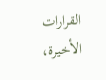القرارات الأخيرة،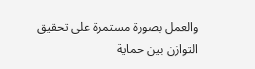والعمل بصورة مستمرة على تحقيق التوازن بين حماية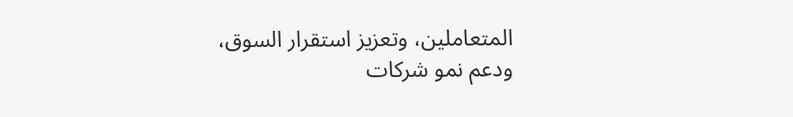المتعاملين، وتعزيز استقرار السوق، ودعم نمو شركات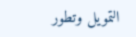التمويل وتطور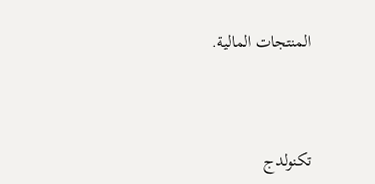المنتجات المالية.



تكنولدج